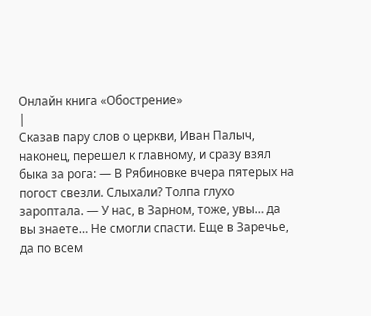Онлайн книга «Обострение»
|
Сказав пару слов о церкви, Иван Палыч, наконец, перешел к главному, и сразу взял быка за рога: — В Рябиновке вчера пятерых на погост свезли. Слыхали? Толпа глухо зароптала. — У нас, в Зарном, тоже, увы… да вы знаете… Не смогли спасти. Еще в Заречье, да по всем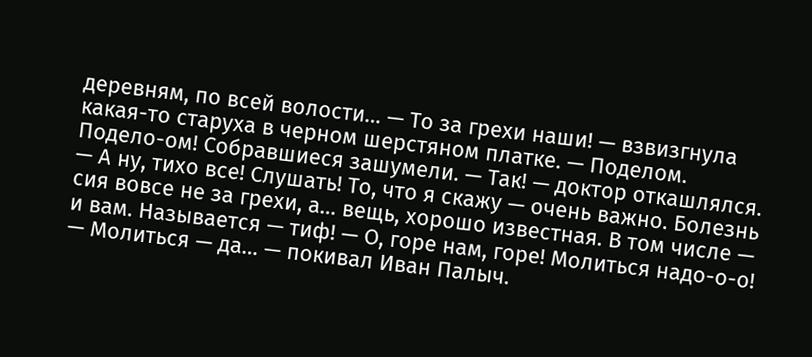деревням, по всей волости… — То за грехи наши! — взвизгнула какая-то старуха в черном шерстяном платке. — Поделом. Подело-ом! Собравшиеся зашумели. — Так! — доктор откашлялся. — А ну, тихо все! Слушать! То, что я скажу — очень важно. Болезнь сия вовсе не за грехи, а… вещь, хорошо известная. В том числе — и вам. Называется — тиф! — О, горе нам, горе! Молиться надо-о-о! — Молиться — да… — покивал Иван Палыч.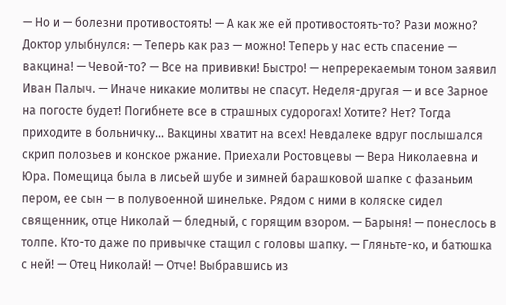— Но и — болезни противостоять! — А как же ей противостоять-то? Рази можно? Доктор улыбнулся: — Теперь как раз — можно! Теперь у нас есть спасение — вакцина! — Чевой-то? — Все на прививки! Быстро! — непререкаемым тоном заявил Иван Палыч. — Иначе никакие молитвы не спасут. Неделя-другая — и все Зарное на погосте будет! Погибнете все в страшных судорогах! Хотите? Нет? Тогда приходите в больничку… Вакцины хватит на всех! Невдалеке вдруг послышался скрип полозьев и конское ржание. Приехали Ростовцевы — Вера Николаевна и Юра. Помещица была в лисьей шубе и зимней барашковой шапке с фазаньим пером, ее сын — в полувоенной шинельке. Рядом с ними в коляске сидел священник, отце Николай — бледный, с горящим взором. — Барыня! — понеслось в толпе. Кто-то даже по привычке стащил с головы шапку. — Гляньте-ко, и батюшка с ней! — Отец Николай! — Отче! Выбравшись из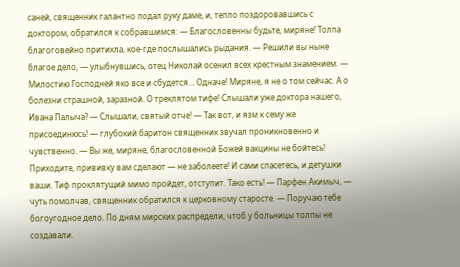саней, священник галантно подал руку даме, и, тепло поздоровавшись с доктором, обратился к собравшимся: — Благословенны будьте, миряне! Толпа благоговейно притихла, кое-где послышались рыдания. — Решили вы ныне благое дело, — улыбнувшись, отец Николай осенил всех крестным знамением. — Милостию Господней яко все и сбудется… Одначе! Миряне, я не о том сейчас. А о болезни страшной, заразной. О треклятом тифе! Слышали уже доктора нашего, Ивана Палыча? — Слышали, святый отче! — Так вот, и язм к сему же присоединюсь! — глубокий баритон священник звучал проникновенно и чувственно. — Вы же, миряне, благословенной Божей вакцины не бойтесь! Приходите, прививку вам сделают — не заболеете! И сами спасетесь, и детушки ваши. Тиф проклятущий мимо пройдет, отступит. Тако есть! — Парфен Акимыч, — чуть помолчав, священник обратился к церковному старосте. — Поручаю тебе богоугодное дело. По дням мирских распредели, чтоб у больницы толпы не создавали.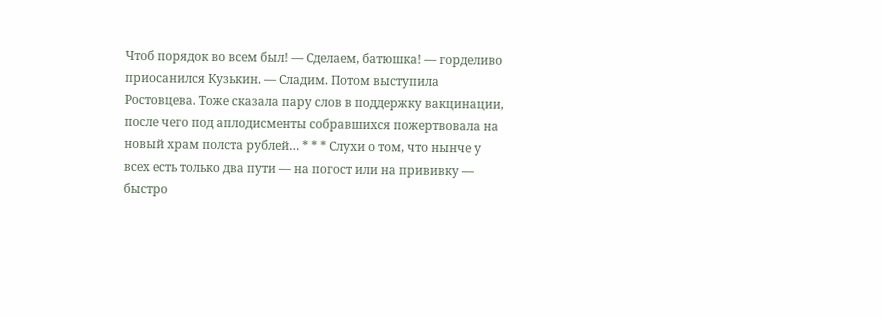Чтоб порядок во всем был! — Сделаем, батюшка! — горделиво приосанился Кузькин. — Сладим. Потом выступила Ростовцева. Тоже сказала пару слов в поддержку вакцинации, после чего под аплодисменты собравшихся пожертвовала на новый храм полста рублей… * * * Слухи о том, что нынче у всех есть только два пути — на погост или на прививку — быстро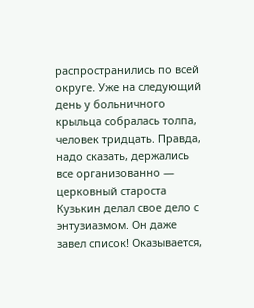распространились по всей округе. Уже на следующий день у больничного крыльца собралась толпа, человек тридцать. Правда, надо сказать, держались все организованно — церковный староста Кузькин делал свое дело с энтузиазмом. Он даже завел список! Оказывается,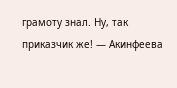грамоту знал. Ну, так приказчик же! — Акинфеева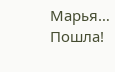Марья… Пошла!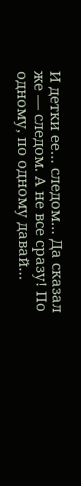И детки ее… следом… Да сказал же — следом. А не все сразу! По одному, по одному давай…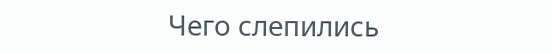Чего слепились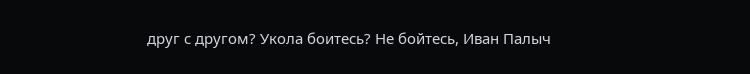друг с другом? Укола боитесь? Не бойтесь, Иван Палыч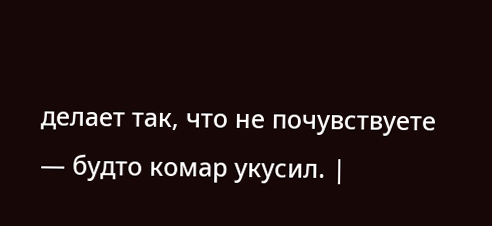делает так, что не почувствуете — будто комар укусил. |